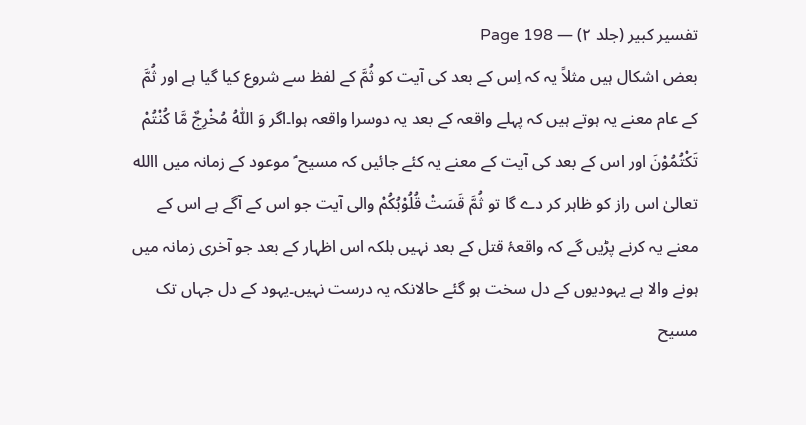تفسیر کبیر (جلد ۲) — Page 198
بعض اشکال ہیں مثلاً یہ کہ اِس کے بعد کی آیت کو ثُمَّ کے لفظ سے شروع کیا گیا ہے اور ثُمَّ کے عام معنے یہ ہوتے ہیں کہ پہلے واقعہ کے بعد یہ دوسرا واقعہ ہوا۔اگر وَ اللّٰهُ مُخْرِجٌ مَّا كُنْتُمْ تَكْتُمُوْنَ اور اس کے بعد کی آیت کے معنے یہ کئے جائیں کہ مسیح ؑ موعود کے زمانہ میں االله تعالیٰ اس راز کو ظاہر کر دے گا تو ثُمَّ قَسَتْ قُلُوْبُكُمْ والی آیت جو اس کے آگے ہے اس کے معنے یہ کرنے پڑیں گے کہ واقعۂ قتل کے بعد نہیں بلکہ اس اظہار کے بعد جو آخری زمانہ میں ہونے والا ہے یہودیوں کے دل سخت ہو گئے حالانکہ یہ درست نہیں۔یہود کے دل جہاں تک مسیح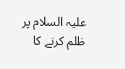علیہ السلام پر ظلم کرنے کا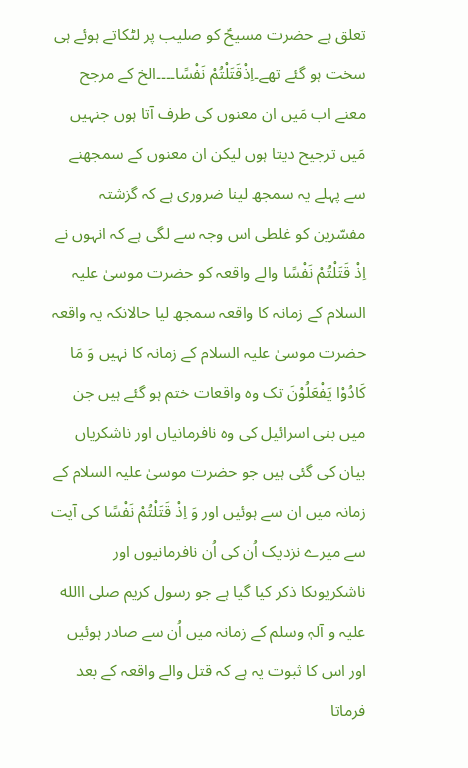تعلق ہے حضرت مسیحؑ کو صلیب پر لٹکاتے ہوئے ہی سخت ہو گئے تھے۔اِذْقَتَلْتُمْ نَفْسًا۔۔۔۔الخ کے مرجح معنے اب مَیں ان معنوں کی طرف آتا ہوں جنہیں مَیں ترجیح دیتا ہوں لیکن ان معنوں کے سمجھنے سے پہلے یہ سمجھ لینا ضروری ہے کہ گزشتہ مفسّرین کو غلطی اس وجہ سے لگی ہے کہ انہوں نے اِذْ قَتَلْتُمْ نَفْسًا والے واقعہ کو حضرت موسیٰ علیہ السلام کے زمانہ کا واقعہ سمجھ لیا حالانکہ یہ واقعہ حضرت موسیٰ علیہ السلام کے زمانہ کا نہیں وَ مَا كَادُوْا يَفْعَلُوْنَ تک وہ واقعات ختم ہو گئے ہیں جن میں بنی اسرائیل کی وہ نافرمانیاں اور ناشکریاں بیان کی گئی ہیں جو حضرت موسیٰ علیہ السلام کے زمانہ میں ان سے ہوئیں اور وَ اِذْ قَتَلْتُمْ نَفْسًا کی آیت سے میرے نزدیک اُن کی اُن نافرمانیوں اور ناشکریوںکا ذکر کیا گیا ہے جو رسول کریم صلی االله علیہ و آلہٖ وسلم کے زمانہ میں اُن سے صادر ہوئیں اور اس کا ثبوت یہ ہے کہ قتل والے واقعہ کے بعد فرماتا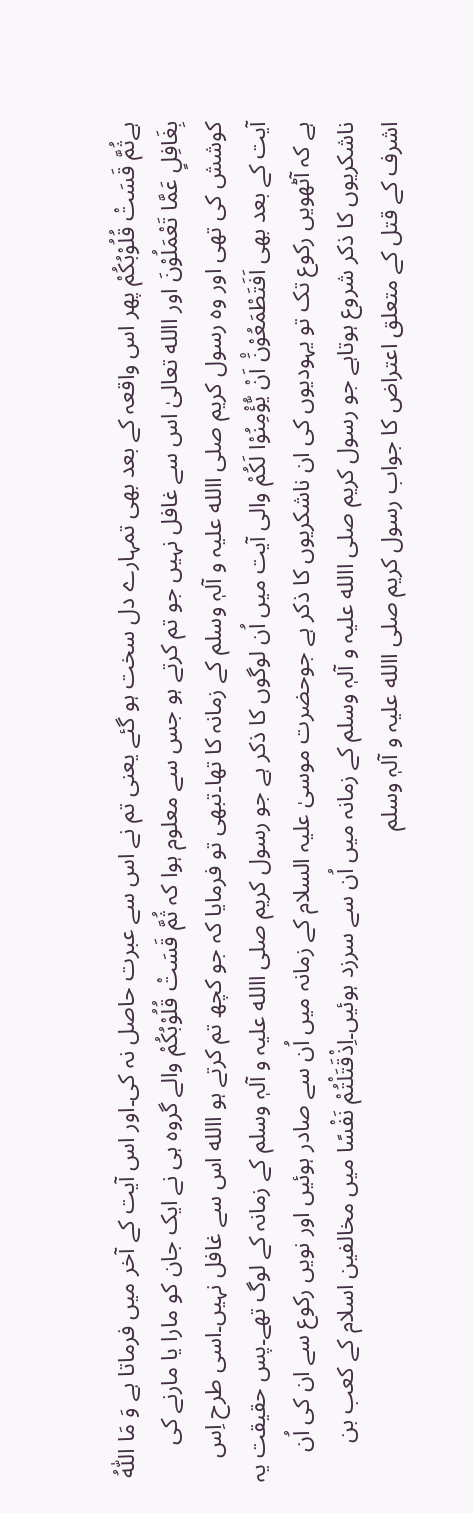ہےثُمَّ قَسَتْ قُلُوْبُكُمْ پھر اس واقعہ کے بعد بھی تمہارے دل سخت ہو گئے یعنی تم نے اس سے عبرت حاصل نہ کی۔اور اس آیت کے آخر میں فرماتا ہے وَ مَا اللّٰهُ بِغَافِلٍ عَمَّا تَعْمَلُوْنَ اور االله تعالیٰ اس سے غافل نہیں جو تم کرتے ہو جس سے معلوم ہوا کہ ثُمَّ قَسَتْ قُلُوْبُكُمْ والے گروہ ہی نے ایک جان کو مارا یا مارنے کی کوشش کی تھی اور وہ رسول کریم صلی االله علیہ و آلہٖ وسلم کے زمانہ کا تھا۔تبھی تو فرمایا کہ جو کچھ تم کرتے ہو االله اس سے غافل نہیں۔اسی طرح اِس آیت کے بعد بھی اَفَتَطْمَعُوْنَ۠ اَنْ يُّؤْمِنُوْا لَكُمْ والی آیت میں اُن لوگوں کا ذکر ہے جو رسول کریم صلی االله علیہ و آلہٖ وسلم کے زمانہ کے لوگ تھے۔پس حقیقت یہ ہے کہ آٹھویں رکوع تک تو یہودیوں کی ان ناشکریوں کا ذکر ہے جوحضرت موسیٰ علیہ السلام کے زمانہ میں اُن سے صادر ہوئیں اور نویں رکوع سے ان کی اُن ناشکریوں کا ذکر شروع ہوتاہے جو رسول کریم صلی االله علیہ و آلہٖ وسلم کے زمانہ میں اُن سے سرزد ہوئیں۔اِذْقَتَلْتُمْ نَفْسًا میں مخالفین اسلام کے کعب بن اشرف کے قتل کے متعلق اعتراض کا جواب رسول کریم صلی االله علیہ و آلہٖ وسلم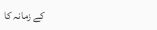کے زمانہ کا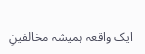ایک واقعہ ہمیشہ مخالفینِ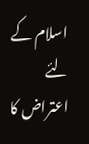اسلام کے لئے اعتراض کا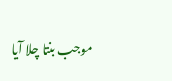موجب بنتا چلا آیا